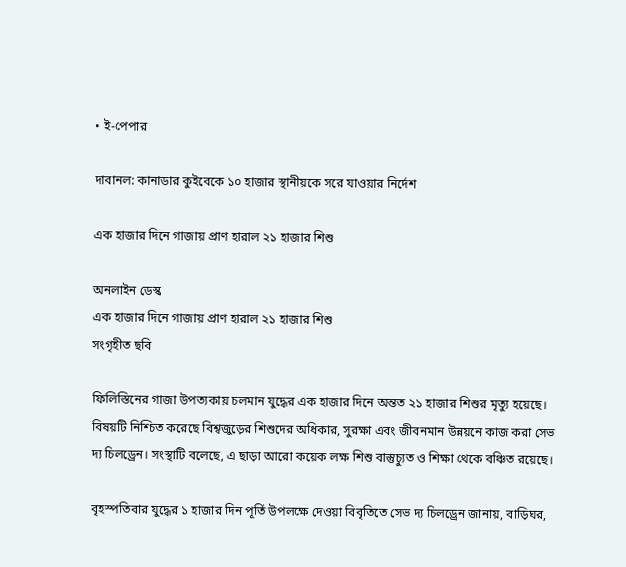• ই-পেপার

দাবানল: কানাডার কুইবেকে ১০ হাজার স্থানীয়কে সরে যাওয়ার নির্দেশ

এক হাজার দিনে গাজায় প্রাণ হারাল ২১ হাজার শিশু

অনলাইন ডেস্ক
এক হাজার দিনে গাজায় প্রাণ হারাল ২১ হাজার শিশু
সংগৃহীত ছবি

ফিলিস্তিনের গাজা উপত্যকায় চলমান যুদ্ধের এক হাজার দিনে অন্তত ২১ হাজার শিশুর মৃত্যু হয়েছে। বিষয়টি নিশ্চিত করেছে বিশ্বজুড়ের শিশুদের অধিকার, সুরক্ষা এবং জীবনমান উন্নয়নে কাজ করা সেভ দ্য চিলড্রেন। সংস্থাটি বলেছে, এ ছাড়া আরো কয়েক লক্ষ শিশু বাস্তুচ্যুত ও শিক্ষা থেকে বঞ্চিত রয়েছে।

বৃহস্পতিবার যুদ্ধের ১ হাজার দিন পূর্তি উপলক্ষে দেওয়া বিবৃতিতে সেভ দ্য চিলড্রেন জানায়, বাড়িঘর,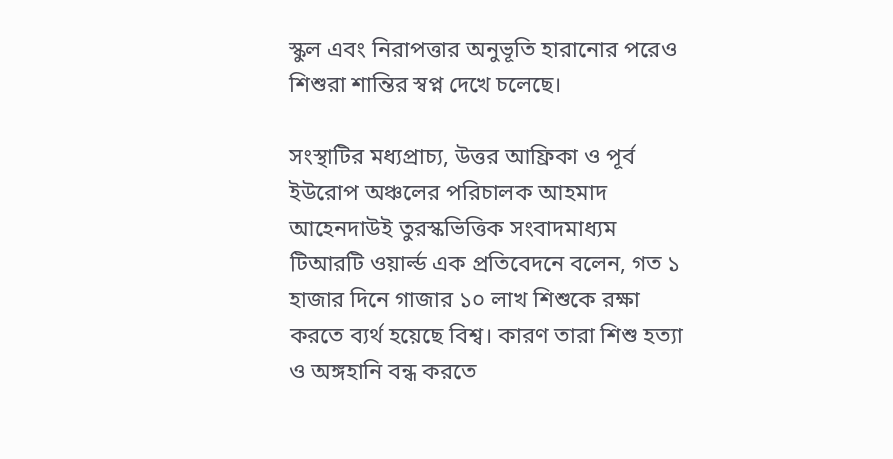স্কুল এবং নিরাপত্তার অনুভূতি হারানোর পরেও শিশুরা শান্তির স্বপ্ন দেখে চলেছে।

সংস্থাটির মধ্যপ্রাচ্য, উত্তর আফ্রিকা ও পূর্ব ইউরোপ অঞ্চলের পরিচালক আহমাদ আহেনদাউই তুরস্কভিত্তিক সংবাদমাধ্যম টিআরটি ওয়ার্ল্ড এক প্রতিবেদনে বলেন, গত ১ হাজার দিনে গাজার ১০ লাখ শিশুকে রক্ষা করতে ব্যর্থ হয়েছে বিশ্ব। কারণ তারা শিশু হত্যা ও অঙ্গহানি বন্ধ করতে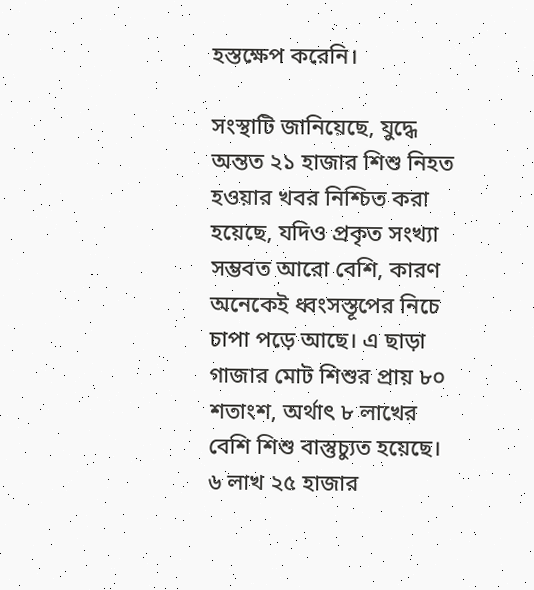হস্তক্ষেপ করেনি।

সংস্থাটি জানিয়েছে, যুদ্ধে অন্তত ২১ হাজার শিশু নিহত হওয়ার খবর নিশ্চিত করা হয়েছে, যদিও প্রকৃত সংখ্যা সম্ভবত আরো বেশি, কারণ অনেকেই ধ্বংসস্তূপের নিচে চাপা পড়ে আছে। এ ছাড়া গাজার মোট শিশুর প্রায় ৮০ শতাংশ, অর্থাৎ ৮ লাখের বেশি শিশু বাস্তুচ্যুত হয়েছে। ৬ লাখ ২৫ হাজার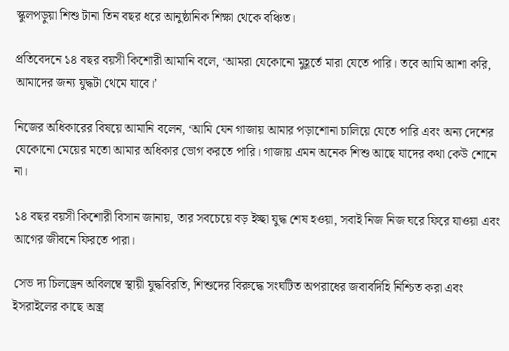স্কুলপড়ুয়া শিশু টানা তিন বছর ধরে আনুষ্ঠানিক শিক্ষা থেকে বঞ্চিত।

প্রতিবেদনে ১৪ বছর বয়সী কিশোরী আমানি বলে, ‘আমরা যেকোনো মুহূর্তে মারা যেতে পারি। তবে আমি আশা করি, আমাদের জন্য যুদ্ধটা থেমে যাবে।’

নিজের অধিকারের বিষয়ে আমানি বলেন, ‘আমি যেন গাজায় আমার পড়াশোনা চালিয়ে যেতে পারি এবং অন্য দেশের যেকোনো মেয়ের মতো আমার অধিকার ভোগ করতে পারি। গাজায় এমন অনেক শিশু আছে যাদের কথা কেউ শোনে না।

১৪ বছর বয়সী কিশোরী বিসান জানায়, তার সবচেয়ে বড় ইচ্ছা যুদ্ধ শেষ হওয়া, সবাই নিজ নিজ ঘরে ফিরে যাওয়া এবং আগের জীবনে ফিরতে পারা।

সেভ দ্য চিলড্রেন অবিলম্বে স্থায়ী যুদ্ধবিরতি, শিশুদের বিরুদ্ধে সংঘটিত অপরাধের জবাবদিহি নিশ্চিত করা এবং ইসরাইলের কাছে অস্ত্র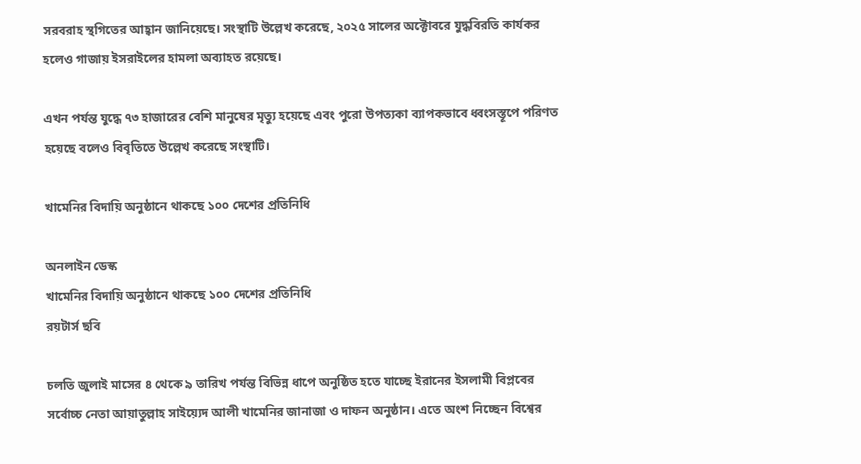সরবরাহ স্থগিতের আহ্বান জানিয়েছে। সংস্থাটি উল্লেখ করেছে, ২০২৫ সালের অক্টোবরে যুদ্ধবিরতি কার্যকর হলেও গাজায় ইসরাইলের হামলা অব্যাহত রয়েছে।

এখন পর্যন্ত যুদ্ধে ৭৩ হাজারের বেশি মানুষের মৃত্যু হয়েছে এবং পুরো উপত্যকা ব্যাপকভাবে ধ্বংসস্তূপে পরিণত হয়েছে বলেও বিবৃতিতে উল্লেখ করেছে সংস্থাটি।

খামেনির বিদায়ি অনুষ্ঠানে থাকছে ১০০ দেশের প্রতিনিধি

অনলাইন ডেস্ক
খামেনির বিদায়ি অনুষ্ঠানে থাকছে ১০০ দেশের প্রতিনিধি
রয়টার্স ছবি

চলতি জুলাই মাসের ৪ থেকে ৯ তারিখ পর্যন্ত বিভিন্ন ধাপে অনুষ্ঠিত হতে যাচ্ছে ইরানের ইসলামী বিপ্লবের সর্বোচ্চ নেতা আয়াতুল্লাহ সাইয়্যেদ আলী খামেনির জানাজা ও দাফন অনুষ্ঠান। এতে অংশ নিচ্ছেন বিশ্বের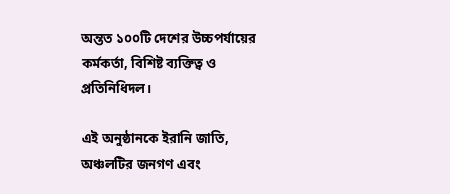অন্তত ১০০টি দেশের উচ্চপর্যায়ের কর্মকর্তা, বিশিষ্ট ব্যক্তিত্ব ও প্রতিনিধিদল।

এই অনুষ্ঠানকে ইরানি জাতি, অঞ্চলটির জনগণ এবং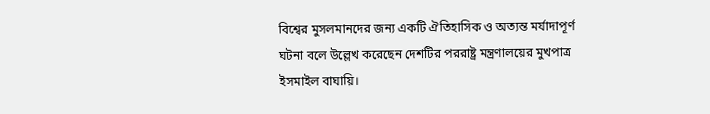বিশ্বের মুসলমানদের জন্য একটি ঐতিহাসিক ও অত্যন্ত মর্যাদাপূর্ণ ঘটনা বলে উল্লেখ করেছেন দেশটির পররাষ্ট্র মন্ত্রণালয়ের মুখপাত্র ইসমাইল বাঘায়ি।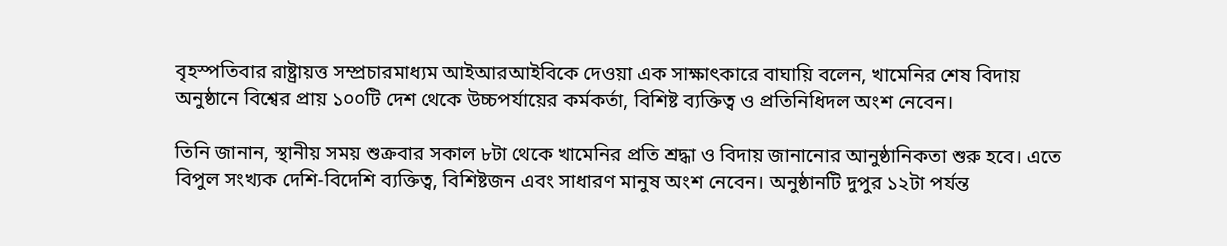বৃহস্পতিবার রাষ্ট্রায়ত্ত সম্প্রচারমাধ্যম আইআরআইবিকে দেওয়া এক সাক্ষাৎকারে বাঘায়ি বলেন, খামেনির শেষ বিদায় অনুষ্ঠানে বিশ্বের প্রায় ১০০টি দেশ থেকে উচ্চপর্যায়ের কর্মকর্তা, বিশিষ্ট ব্যক্তিত্ব ও প্রতিনিধিদল অংশ নেবেন।

তিনি জানান, স্থানীয় সময় শুক্রবার সকাল ৮টা থেকে খামেনির প্রতি শ্রদ্ধা ও বিদায় জানানোর আনুষ্ঠানিকতা শুরু হবে। এতে বিপুল সংখ্যক দেশি-বিদেশি ব্যক্তিত্ব, বিশিষ্টজন এবং সাধারণ মানুষ অংশ নেবেন। অনুষ্ঠানটি দুপুর ১২টা পর্যন্ত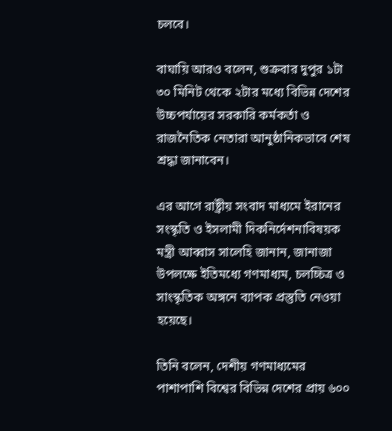চলবে।

বাঘায়ি আরও বলেন, শুক্রবার দুপুর ১টা ৩০ মিনিট থেকে ২টার মধ্যে বিভিন্ন দেশের উচ্চপর্যায়ের সরকারি কর্মকর্তা ও রাজনৈতিক নেতারা আনুষ্ঠানিকভাবে শেষ শ্রদ্ধা জানাবেন।

এর আগে রাষ্ট্রীয় সংবাদ মাধ্যমে ইরানের সংস্কৃতি ও ইসলামী দিকনির্দেশনাবিষয়ক মন্ত্রী আব্বাস সালেহি জানান, জানাজা উপলক্ষে ইতিমধ্যে গণমাধ্যম, চলচ্চিত্র ও সাংস্কৃতিক অঙ্গনে ব্যাপক প্রস্তুতি নেওয়া হয়েছে।

তিনি বলেন, দেশীয় গণমাধ্যমের পাশাপাশি বিশ্বের বিভিন্ন দেশের প্রায় ৬০০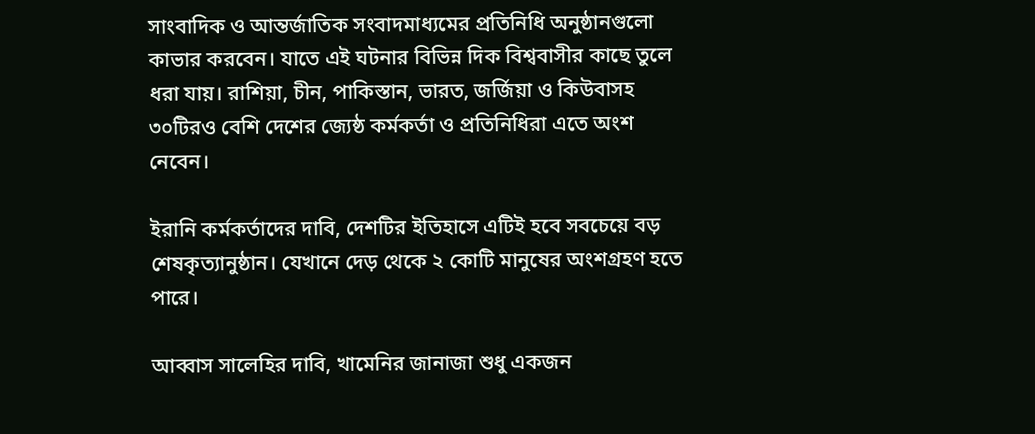সাংবাদিক ও আন্তর্জাতিক সংবাদমাধ্যমের প্রতিনিধি অনুষ্ঠানগুলো কাভার করবেন। যাতে এই ঘটনার বিভিন্ন দিক বিশ্ববাসীর কাছে তুলে ধরা যায়। রাশিয়া, চীন, পাকিস্তান, ভারত, জর্জিয়া ও কিউবাসহ ৩০টিরও বেশি দেশের জ্যেষ্ঠ কর্মকর্তা ও প্রতিনিধিরা এতে অংশ নেবেন।

ইরানি কর্মকর্তাদের দাবি, দেশটির ইতিহাসে এটিই হবে সবচেয়ে বড় শেষকৃত্যানুষ্ঠান। যেখানে দেড় থেকে ২ কোটি মানুষের অংশগ্রহণ হতে পারে।

আব্বাস সালেহির দাবি, খামেনির জানাজা শুধু একজন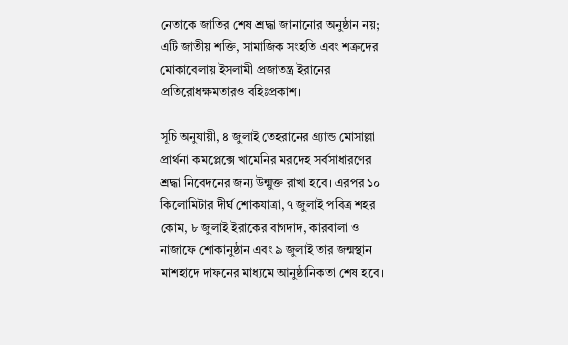নেতাকে জাতির শেষ শ্রদ্ধা জানানোর অনুষ্ঠান নয়; এটি জাতীয় শক্তি, সামাজিক সংহতি এবং শত্রুদের মোকাবেলায় ইসলামী প্রজাতন্ত্র ইরানের প্রতিরোধক্ষমতারও বহিঃপ্রকাশ।

সূচি অনুযায়ী, ৪ জুলাই তেহরানের গ্র্যান্ড মোসাল্লা প্রার্থনা কমপ্লেক্সে খামেনির মরদেহ সর্বসাধারণের শ্রদ্ধা নিবেদনের জন্য উন্মুক্ত রাখা হবে। এরপর ১০ কিলোমিটার দীর্ঘ শোকযাত্রা, ৭ জুলাই পবিত্র শহর কোম, ৮ জুলাই ইরাকের বাগদাদ, কারবালা ও নাজাফে শোকানুষ্ঠান এবং ৯ জুলাই তার জন্মস্থান মাশহাদে দাফনের মাধ্যমে আনুষ্ঠানিকতা শেষ হবে।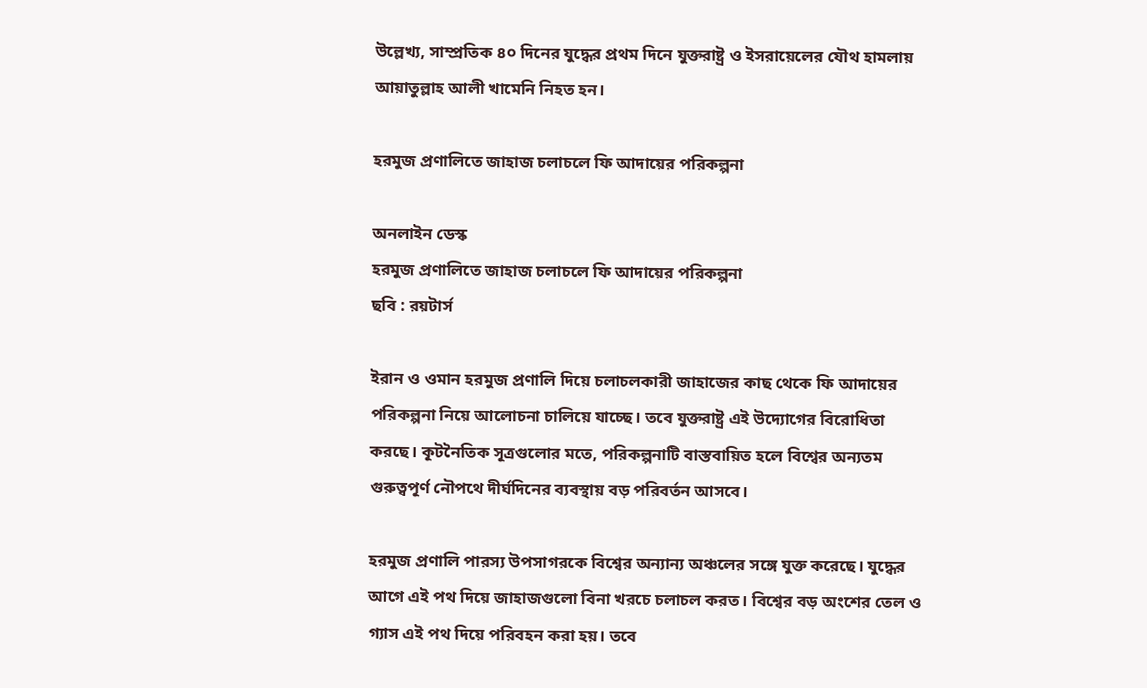উল্লেখ্য, সাম্প্রতিক ৪০ দিনের যুদ্ধের প্রথম দিনে যুক্তরাষ্ট্র ও ইসরায়েলের যৌথ হামলায় আয়াতুল্লাহ আলী খামেনি নিহত হন।

হরমুজ প্রণালিতে জাহাজ চলাচলে ফি আদায়ের পরিকল্পনা

অনলাইন ডেস্ক
হরমুজ প্রণালিতে জাহাজ চলাচলে ফি আদায়ের পরিকল্পনা
ছবি : রয়টার্স

ইরান ও ওমান হরমুজ প্রণালি দিয়ে চলাচলকারী জাহাজের কাছ থেকে ফি আদায়ের পরিকল্পনা নিয়ে আলোচনা চালিয়ে যাচ্ছে। তবে যুক্তরাষ্ট্র এই উদ্যোগের বিরোধিতা করছে। কূটনৈতিক সূত্রগুলোর মতে, পরিকল্পনাটি বাস্তবায়িত হলে বিশ্বের অন্যতম গুরুত্বপূর্ণ নৌপথে দীর্ঘদিনের ব্যবস্থায় বড় পরিবর্তন আসবে।

হরমুজ প্রণালি পারস্য উপসাগরকে বিশ্বের অন্যান্য অঞ্চলের সঙ্গে যুক্ত করেছে। যুদ্ধের আগে এই পথ দিয়ে জাহাজগুলো বিনা খরচে চলাচল করত। বিশ্বের বড় অংশের তেল ও গ্যাস এই পথ দিয়ে পরিবহন করা হয়। তবে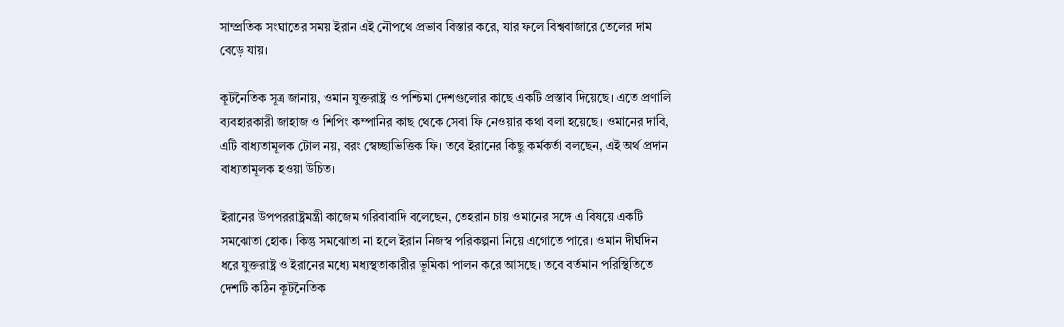সাম্প্রতিক সংঘাতের সময় ইরান এই নৌপথে প্রভাব বিস্তার করে, যার ফলে বিশ্ববাজারে তেলের দাম বেড়ে যায়।

কূটনৈতিক সূত্র জানায়, ওমান যুক্তরাষ্ট্র ও পশ্চিমা দেশগুলোর কাছে একটি প্রস্তাব দিয়েছে। এতে প্রণালি ব্যবহারকারী জাহাজ ও শিপিং কম্পানির কাছ থেকে সেবা ফি নেওয়ার কথা বলা হয়েছে। ওমানের দাবি, এটি বাধ্যতামূলক টোল নয়, বরং স্বেচ্ছাভিত্তিক ফি। তবে ইরানের কিছু কর্মকর্তা বলছেন, এই অর্থ প্রদান বাধ্যতামূলক হওয়া উচিত।

ইরানের উপপররাষ্ট্রমন্ত্রী কাজেম গরিবাবাদি বলেছেন, তেহরান চায় ওমানের সঙ্গে এ বিষয়ে একটি সমঝোতা হোক। কিন্তু সমঝোতা না হলে ইরান নিজস্ব পরিকল্পনা নিয়ে এগোতে পারে। ওমান দীর্ঘদিন ধরে যুক্তরাষ্ট্র ও ইরানের মধ্যে মধ্যস্থতাকারীর ভূমিকা পালন করে আসছে। তবে বর্তমান পরিস্থিতিতে দেশটি কঠিন কূটনৈতিক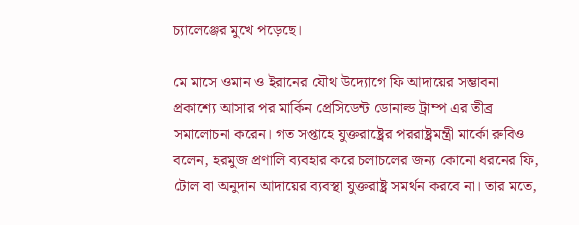চ্যালেঞ্জের মুখে পড়েছে।

মে মাসে ওমান ও ইরানের যৌথ উদ্যোগে ফি আদায়ের সম্ভাবনা প্রকাশ্যে আসার পর মার্কিন প্রেসিডেন্ট ডোনাল্ড ট্রাম্প এর তীব্র সমালোচনা করেন। গত সপ্তাহে যুক্তরাষ্ট্রের পররাষ্ট্রমন্ত্রী মার্কো রুবিও বলেন, হরমুজ প্রণালি ব্যবহার করে চলাচলের জন্য কোনো ধরনের ফি, টোল বা অনুদান আদায়ের ব্যবস্থা যুক্তরাষ্ট্র সমর্থন করবে না। তার মতে,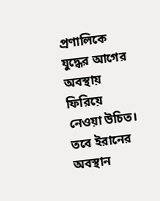প্রণালিকে যুদ্ধের আগের অবস্থায় ফিরিয়ে নেওয়া উচিত। তবে ইরানের অবস্থান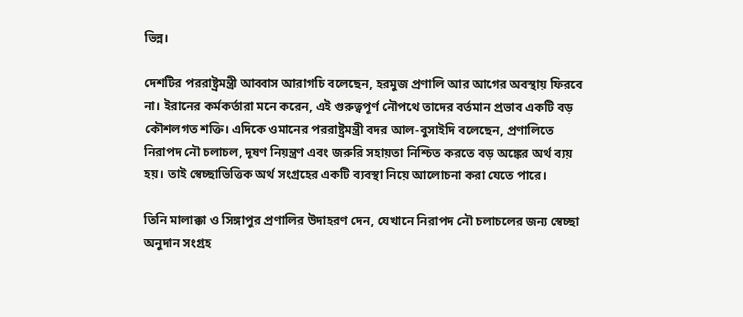ভিন্ন।

দেশটির পররাষ্ট্রমন্ত্রী আব্বাস আরাগচি বলেছেন, হরমুজ প্রণালি আর আগের অবস্থায় ফিরবে না। ইরানের কর্মকর্তারা মনে করেন, এই গুরুত্বপূর্ণ নৌপথে তাদের বর্তমান প্রভাব একটি বড় কৌশলগত শক্তি। এদিকে ওমানের পররাষ্ট্রমন্ত্রী বদর আল-বুসাইদি বলেছেন, প্রণালিতে নিরাপদ নৌ চলাচল, দূষণ নিয়ন্ত্রণ এবং জরুরি সহায়তা নিশ্চিত করতে বড় অঙ্কের অর্থ ব্যয় হয়। তাই স্বেচ্ছাভিত্তিক অর্থ সংগ্রহের একটি ব্যবস্থা নিয়ে আলোচনা করা যেতে পারে।

তিনি মালাক্কা ও সিঙ্গাপুর প্রণালির উদাহরণ দেন, যেখানে নিরাপদ নৌ চলাচলের জন্য স্বেচ্ছা অনুদান সংগ্রহ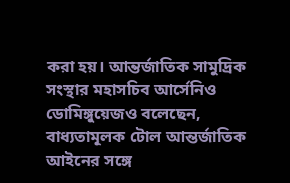করা হয়। আন্তর্জাতিক সামুদ্রিক সংস্থার মহাসচিব আর্সেনিও ডোমিঙ্গুয়েজও বলেছেন, বাধ্যতামূলক টোল আন্তর্জাতিক আইনের সঙ্গে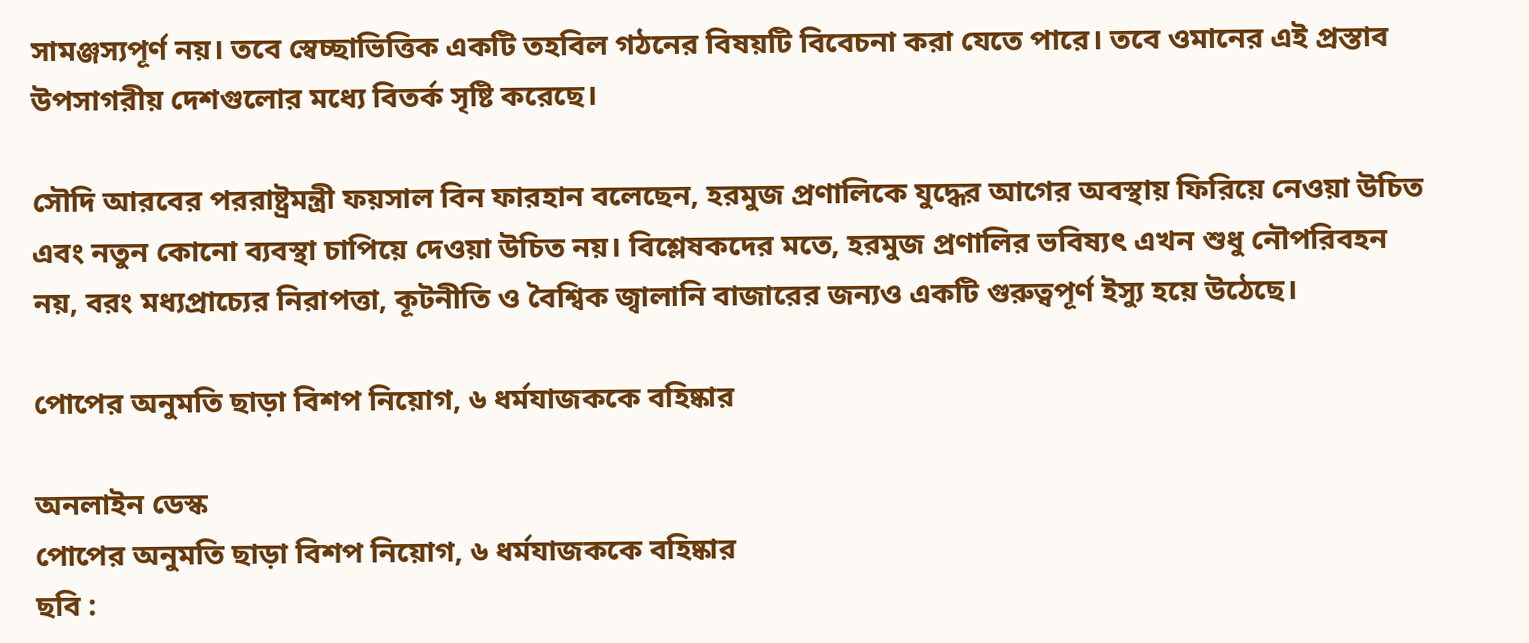সামঞ্জস্যপূর্ণ নয়। তবে স্বেচ্ছাভিত্তিক একটি তহবিল গঠনের বিষয়টি বিবেচনা করা যেতে পারে। তবে ওমানের এই প্রস্তাব উপসাগরীয় দেশগুলোর মধ্যে বিতর্ক সৃষ্টি করেছে।

সৌদি আরবের পররাষ্ট্রমন্ত্রী ফয়সাল বিন ফারহান বলেছেন, হরমুজ প্রণালিকে যুদ্ধের আগের অবস্থায় ফিরিয়ে নেওয়া উচিত এবং নতুন কোনো ব্যবস্থা চাপিয়ে দেওয়া উচিত নয়। বিশ্লেষকদের মতে, হরমুজ প্রণালির ভবিষ্যৎ এখন শুধু নৌপরিবহন নয়, বরং মধ্যপ্রাচ্যের নিরাপত্তা, কূটনীতি ও বৈশ্বিক জ্বালানি বাজারের জন্যও একটি গুরুত্বপূর্ণ ইস্যু হয়ে উঠেছে।

পোপের অনুমতি ছাড়া বিশপ নিয়োগ, ৬ ধর্মযাজককে বহিষ্কার

অনলাইন ডেস্ক
পোপের অনুমতি ছাড়া বিশপ নিয়োগ, ৬ ধর্মযাজককে বহিষ্কার
ছবি :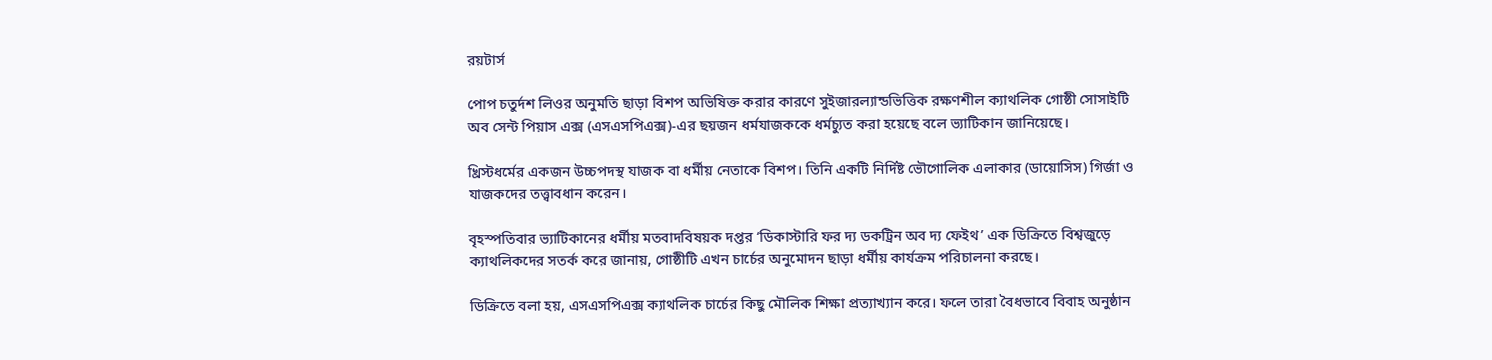রয়টার্স

পোপ চতুর্দশ লিওর অনুমতি ছাড়া বিশপ অভিষিক্ত করার কারণে সুইজারল্যান্ডভিত্তিক রক্ষণশীল ক্যাথলিক গোষ্ঠী সোসাইটি অব সেন্ট পিয়াস এক্স (এসএসপিএক্স)-এর ছয়জন ধর্মযাজককে ধর্মচ্যুত করা হয়েছে বলে ভ্যাটিকান জানিয়েছে।

খ্রিস্টধর্মের একজন উচ্চপদস্থ যাজক বা ধর্মীয় নেতাকে বিশপ। তিনি একটি নির্দিষ্ট ভৌগোলিক এলাকার (ডায়োসিস) গির্জা ও যাজকদের তত্ত্বাবধান করেন।

বৃহস্পতিবার ভ্যাটিকানের ধর্মীয় মতবাদবিষয়ক দপ্তর ‘ডিকাস্টারি ফর দ্য ডকট্রিন অব দ্য ফেইথ’ এক ডিক্রিতে বিশ্বজুড়ে ক্যাথলিকদের সতর্ক করে জানায়, গোষ্ঠীটি এখন চার্চের অনুমোদন ছাড়া ধর্মীয় কার্যক্রম পরিচালনা করছে।

ডিক্রিতে বলা হয়, এসএসপিএক্স ক্যাথলিক চার্চের কিছু মৌলিক শিক্ষা প্রত্যাখ্যান করে। ফলে তারা বৈধভাবে বিবাহ অনুষ্ঠান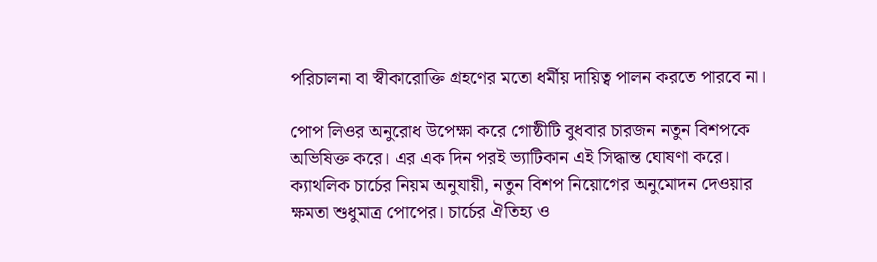পরিচালনা বা স্বীকারোক্তি গ্রহণের মতো ধর্মীয় দায়িত্ব পালন করতে পারবে না।

পোপ লিওর অনুরোধ উপেক্ষা করে গোষ্ঠীটি বুধবার চারজন নতুন বিশপকে অভিষিক্ত করে। এর এক দিন পরই ভ্যাটিকান এই সিদ্ধান্ত ঘোষণা করে। ক্যাথলিক চার্চের নিয়ম অনুযায়ী, নতুন বিশপ নিয়োগের অনুমোদন দেওয়ার ক্ষমতা শুধুমাত্র পোপের। চার্চের ঐতিহ্য ও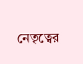নেতৃত্বের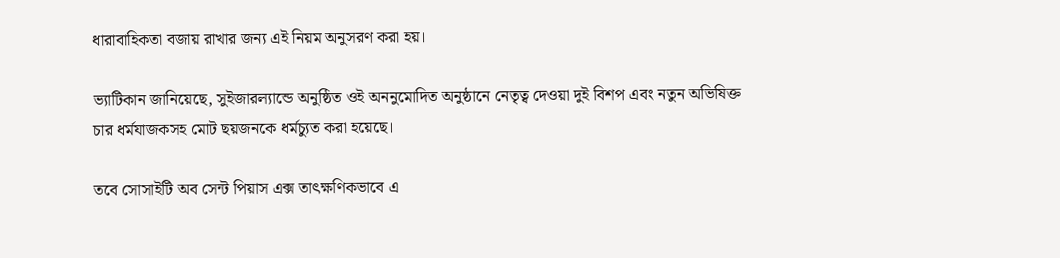ধারাবাহিকতা বজায় রাখার জন্য এই নিয়ম অনুসরণ করা হয়।

ভ্যাটিকান জানিয়েছে, সুইজারল্যান্ডে অনুষ্ঠিত ওই অননুমোদিত অনুষ্ঠানে নেতৃত্ব দেওয়া দুই বিশপ এবং নতুন অভিষিক্ত চার ধর্মযাজকসহ মোট ছয়জনকে ধর্মচ্যুত করা হয়েছে।

তবে সোসাইটি অব সেন্ট পিয়াস এক্স তাৎক্ষণিকভাবে এ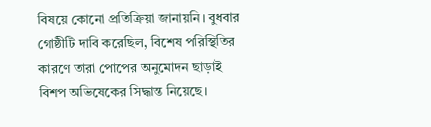বিষয়ে কোনো প্রতিক্রিয়া জানায়নি। বুধবার গোষ্ঠীটি দাবি করেছিল, বিশেষ পরিস্থিতির কারণে তারা পোপের অনুমোদন ছাড়াই বিশপ অভিষেকের সিদ্ধান্ত নিয়েছে।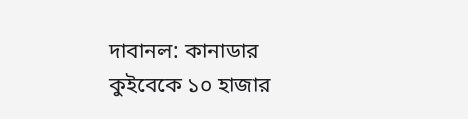দাবানল: কানাডার কুইবেকে ১০ হাজার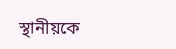স্থানীয়কে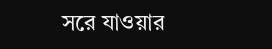সরে যাওয়ার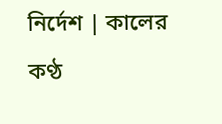নির্দেশ | কালের কণ্ঠ